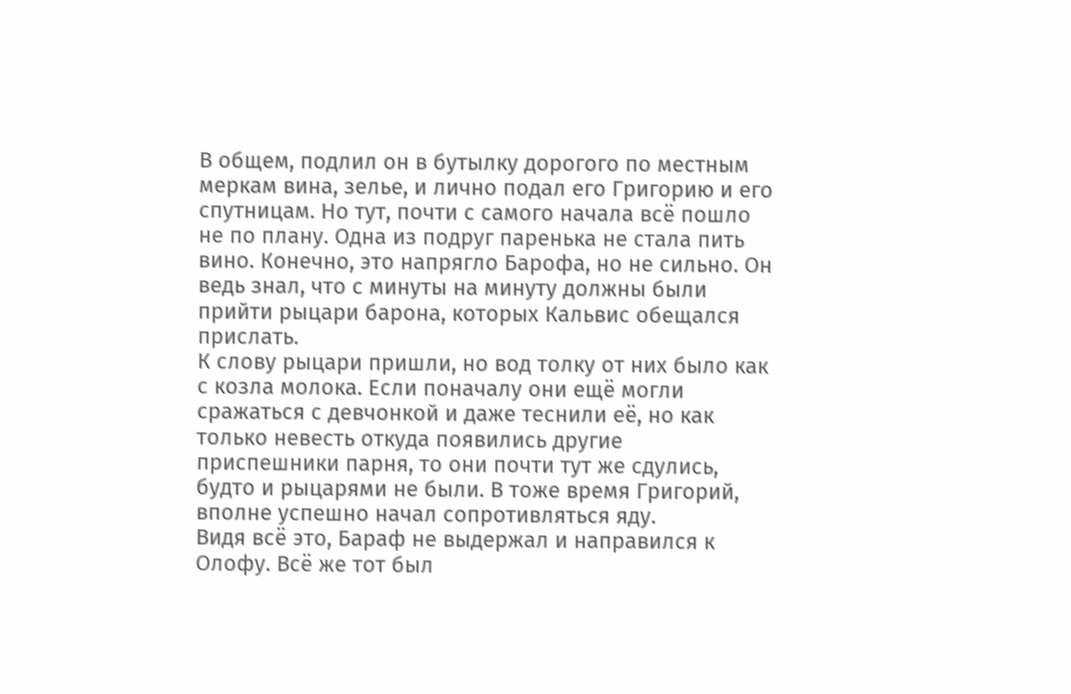В общем, подлил он в бутылку дорогого по местным меркам вина, зелье, и лично подал его Григорию и его спутницам. Но тут, почти с самого начала всё пошло не по плану. Одна из подруг паренька не стала пить вино. Конечно, это напрягло Барофа, но не сильно. Он ведь знал, что с минуты на минуту должны были прийти рыцари барона, которых Кальвис обещался прислать.
К слову рыцари пришли, но вод толку от них было как с козла молока. Если поначалу они ещё могли сражаться с девчонкой и даже теснили её, но как только невесть откуда появились другие приспешники парня, то они почти тут же сдулись, будто и рыцарями не были. В тоже время Григорий, вполне успешно начал сопротивляться яду.
Видя всё это, Бараф не выдержал и направился к Олофу. Всё же тот был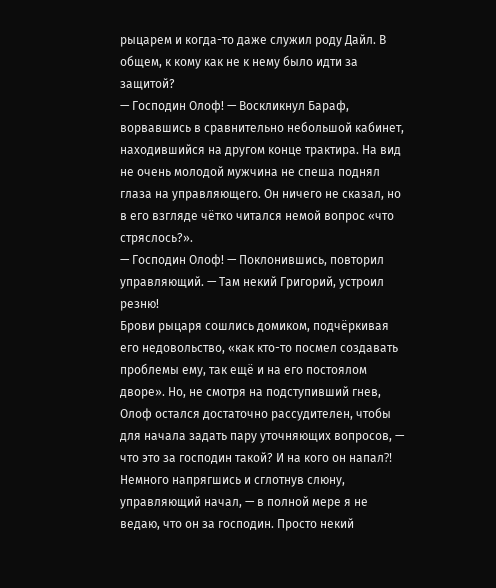рыцарем и когда-то даже служил роду Дайл. В общем, к кому как не к нему было идти за защитой?
— Господин Олоф! — Воскликнул Бараф, ворвавшись в сравнительно небольшой кабинет, находившийся на другом конце трактира. На вид не очень молодой мужчина не спеша поднял глаза на управляющего. Он ничего не сказал, но в его взгляде чётко читался немой вопрос «что стряслось?».
— Господин Олоф! — Поклонившись, повторил управляющий. — Там некий Григорий, устроил резню!
Брови рыцаря сошлись домиком, подчёркивая его недовольство, «как кто-то посмел создавать проблемы ему, так ещё и на его постоялом дворе». Но, не смотря на подступивший гнев, Олоф остался достаточно рассудителен, чтобы для начала задать пару уточняющих вопросов, — что это за господин такой? И на кого он напал⁈
Немного напрягшись и сглотнув слюну, управляющий начал, — в полной мере я не ведаю, что он за господин. Просто некий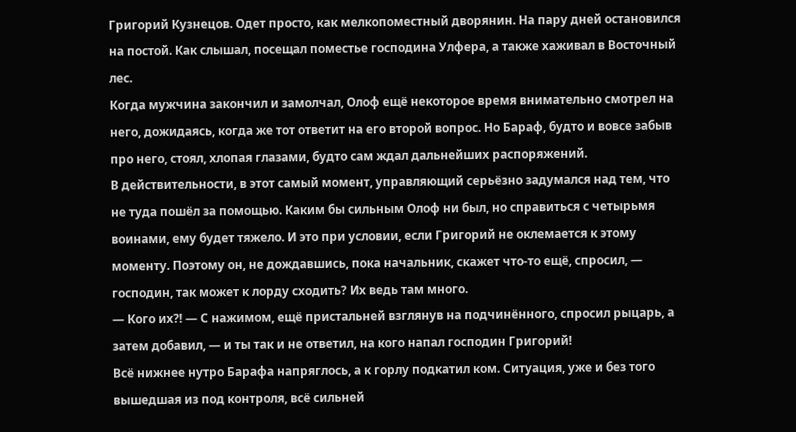Григорий Кузнецов. Одет просто, как мелкопоместный дворянин. На пару дней остановился на постой. Как слышал, посещал поместье господина Улфера, а также хаживал в Восточный лес.
Когда мужчина закончил и замолчал, Олоф ещё некоторое время внимательно смотрел на него, дожидаясь, когда же тот ответит на его второй вопрос. Но Бараф, будто и вовсе забыв про него, стоял, хлопая глазами, будто сам ждал дальнейших распоряжений.
В действительности, в этот самый момент, управляющий серьёзно задумался над тем, что не туда пошёл за помощью. Каким бы сильным Олоф ни был, но справиться с четырьмя воинами, ему будет тяжело. И это при условии, если Григорий не оклемается к этому моменту. Поэтому он, не дождавшись, пока начальник, скажет что-то ещё, спросил, — господин, так может к лорду сходить? Их ведь там много.
— Кого их⁈ — С нажимом, ещё пристальней взглянув на подчинённого, спросил рыцарь, а затем добавил, — и ты так и не ответил, на кого напал господин Григорий!
Всё нижнее нутро Барафа напряглось, а к горлу подкатил ком. Ситуация, уже и без того вышедшая из под контроля, всё сильней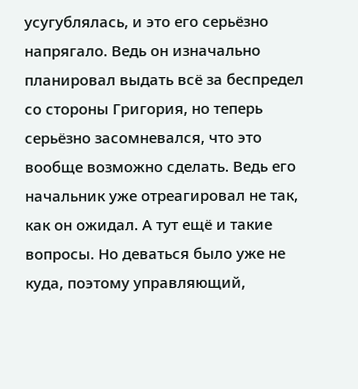усугублялась, и это его серьёзно напрягало. Ведь он изначально планировал выдать всё за беспредел со стороны Григория, но теперь серьёзно засомневался, что это вообще возможно сделать. Ведь его начальник уже отреагировал не так, как он ожидал. А тут ещё и такие вопросы. Но деваться было уже не куда, поэтому управляющий,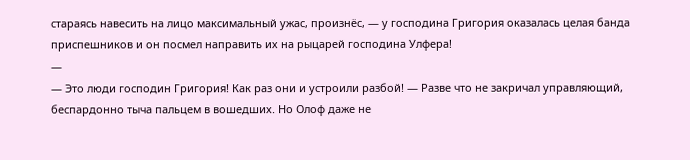стараясь навесить на лицо максимальный ужас, произнёс, — у господина Григория оказалась целая банда приспешников и он посмел направить их на рыцарей господина Улфера!
—
— Это люди господин Григория! Как раз они и устроили разбой! — Разве что не закричал управляющий, беспардонно тыча пальцем в вошедших. Но Олоф даже не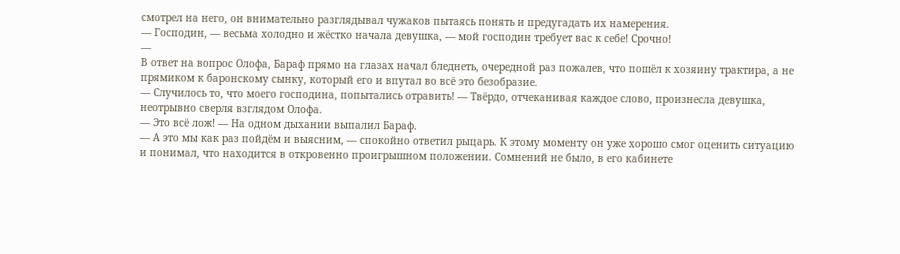смотрел на него, он внимательно разглядывал чужаков пытаясь понять и предугадать их намерения.
— Господин, — весьма холодно и жёстко начала девушка, — мой господин требует вас к себе! Срочно!
—
В ответ на вопрос Олофа, Бараф прямо на глазах начал бледнеть, очередной раз пожалев, что пошёл к хозяину трактира, а не прямиком к баронскому сынку, который его и впутал во всё это безобразие.
— Случилось то, что моего господина, попытались отравить! — Твёрдо, отчеканивая каждое слово, произнесла девушка, неотрывно сверля взглядом Олофа.
— Это всё лож! — На одном дыхании выпалил Бараф.
— А это мы как раз пойдём и выясним, — спокойно ответил рыцарь. К этому моменту он уже хорошо смог оценить ситуацию и понимал, что находится в откровенно проигрышном положении. Сомнений не было, в его кабинете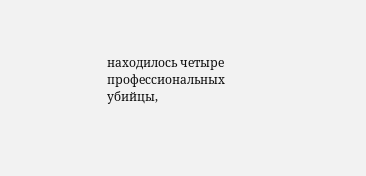находилось четыре профессиональных убийцы,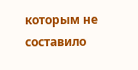которым не составило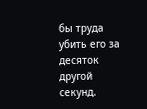бы труда убить его за десяток другой секунд.